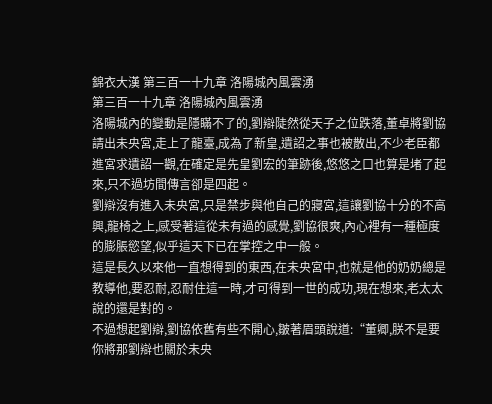錦衣大漢 第三百一十九章 洛陽城內風雲湧
第三百一十九章 洛陽城內風雲湧
洛陽城內的變動是隱瞞不了的,劉辯陡然從天子之位跌落,董卓將劉協請出未央宮,走上了龍臺,成為了新皇,遺詔之事也被散出,不少老臣都進宮求遺詔一觀,在確定是先皇劉宏的筆跡後,悠悠之口也算是堵了起來,只不過坊間傳言卻是四起。
劉辯沒有進入未央宮,只是禁步與他自己的寢宮,這讓劉協十分的不高興,龍椅之上,感受著這從未有過的感覺,劉協很爽,內心裡有一種極度的膨脹慾望,似乎這天下已在掌控之中一般。
這是長久以來他一直想得到的東西,在未央宮中,也就是他的奶奶總是教導他,要忍耐,忍耐住這一時,才可得到一世的成功,現在想來,老太太說的還是對的。
不過想起劉辯,劉協依舊有些不開心,皺著眉頭說道:“董卿,朕不是要你將那劉辯也關於未央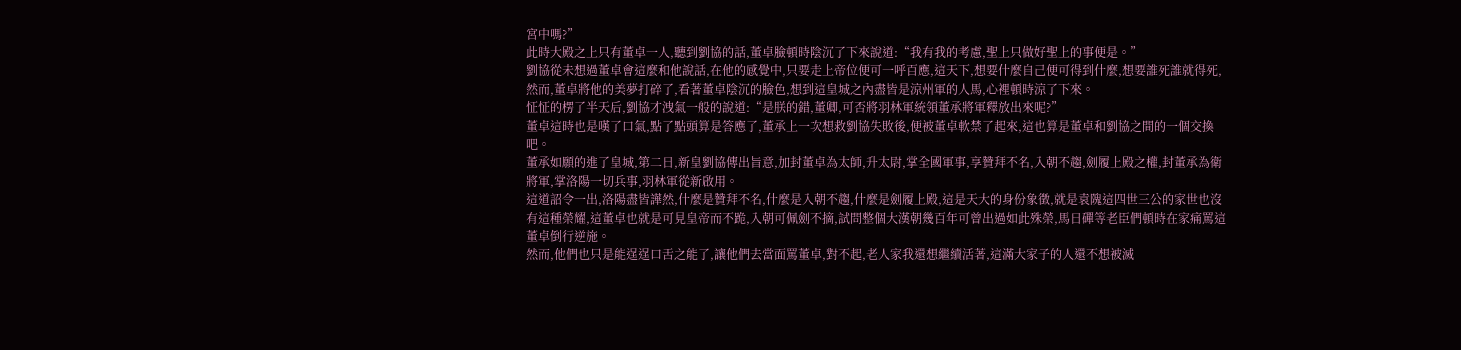宮中嗎?”
此時大殿之上只有董卓一人,聽到劉協的話,董卓臉頓時陰沉了下來說道:“我有我的考慮,聖上只做好聖上的事便是。”
劉協從未想過董卓會這麼和他說話,在他的感覺中,只要走上帝位便可一呼百應,這天下,想要什麼自己便可得到什麼,想要誰死誰就得死,然而,董卓將他的美夢打碎了,看著董卓陰沉的臉色,想到這皇城之內盡皆是涼州軍的人馬,心裡頓時涼了下來。
怔怔的楞了半天后,劉協才洩氣一般的說道:“是朕的錯,董卿,可否將羽林軍統領董承將軍釋放出來呢?”
董卓這時也是嘆了口氣,點了點頭算是答應了,董承上一次想救劉協失敗後,便被董卓軟禁了起來,這也算是董卓和劉協之間的一個交換吧。
董承如願的進了皇城,第二日,新皇劉協傳出旨意,加封董卓為太師,升太尉,掌全國軍事,享贊拜不名,入朝不趨,劍履上殿之權,封董承為衛將軍,掌洛陽一切兵事,羽林軍從新啟用。
這道詔令一出,洛陽盡皆譁然,什麼是贊拜不名,什麼是入朝不趨,什麼是劍履上殿,這是天大的身份象徵,就是袁隗這四世三公的家世也沒有這種榮耀,這董卓也就是可見皇帝而不跪,入朝可佩劍不摘,試問整個大漢朝幾百年可曾出過如此殊榮,馬日磾等老臣們頓時在家痛罵這董卓倒行逆施。
然而,他們也只是能逞逞口舌之能了,讓他們去當面罵董卓,對不起,老人家我還想繼續活著,這滿大家子的人還不想被滅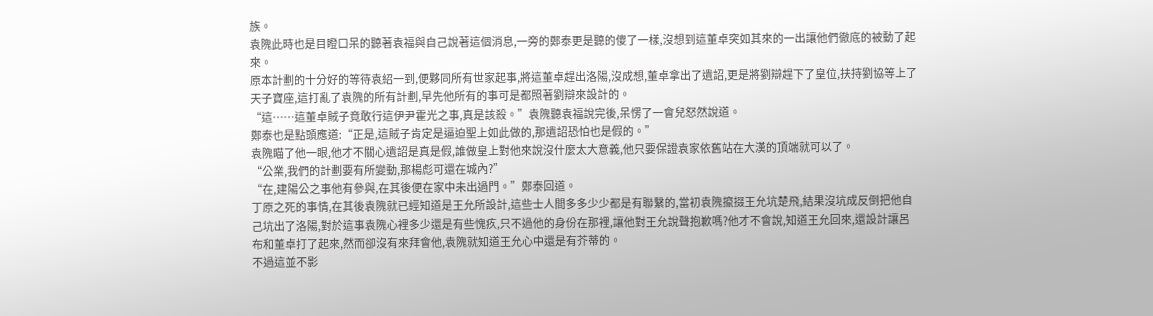族。
袁隗此時也是目瞪口呆的聽著袁福與自己說著這個消息,一旁的鄭泰更是聽的傻了一樣,沒想到這董卓突如其來的一出讓他們徹底的被動了起來。
原本計劃的十分好的等待袁紹一到,便夥同所有世家起事,將這董卓趕出洛陽,沒成想,董卓拿出了遺詔,更是將劉辯趕下了皇位,扶持劉協等上了天子寶座,這打亂了袁隗的所有計劃,早先他所有的事可是都照著劉辯來設計的。
“這……這董卓賊子竟敢行這伊尹霍光之事,真是該殺。”袁隗聽袁福說完後,呆愣了一會兒怒然說道。
鄭泰也是點頭應道:“正是,這賊子肯定是逼迫聖上如此做的,那遺詔恐怕也是假的。”
袁隗瞄了他一眼,他才不關心遺詔是真是假,誰做皇上對他來說沒什麼太大意義,他只要保證袁家依舊站在大漢的頂端就可以了。
“公業,我們的計劃要有所變動,那楊彪可還在城內?”
“在,建陽公之事他有參與,在其後便在家中未出過門。”鄭泰回道。
丁原之死的事情,在其後袁隗就已經知道是王允所設計,這些士人間多多少少都是有聯繫的,當初袁隗攛掇王允坑楚飛,結果沒坑成反倒把他自己坑出了洛陽,對於這事袁隗心裡多少還是有些愧疚,只不過他的身份在那裡,讓他對王允說聲抱歉嗎?他才不會說,知道王允回來,還設計讓呂布和董卓打了起來,然而卻沒有來拜會他,袁隗就知道王允心中還是有芥蒂的。
不過這並不影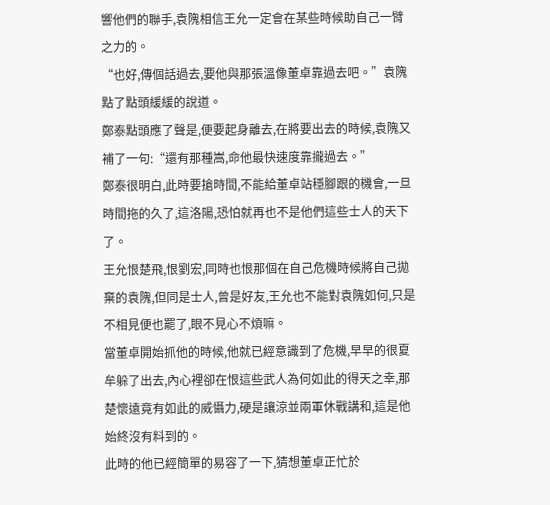響他們的聯手,袁隗相信王允一定會在某些時候助自己一臂之力的。
“也好,傳個話過去,要他與那張溫像董卓靠過去吧。”袁隗點了點頭緩緩的說道。
鄭泰點頭應了聲是,便要起身離去,在將要出去的時候,袁隗又補了一句:“還有那種嵩,命他最快速度靠攏過去。”
鄭泰很明白,此時要搶時間,不能給董卓站穩腳跟的機會,一旦時間拖的久了,這洛陽,恐怕就再也不是他們這些士人的天下了。
王允恨楚飛,恨劉宏,同時也恨那個在自己危機時候將自己拋棄的袁隗,但同是士人,曾是好友,王允也不能對袁隗如何,只是不相見便也罷了,眼不見心不煩嘛。
當董卓開始抓他的時候,他就已經意識到了危機,早早的很夏牟躲了出去,內心裡卻在恨這些武人為何如此的得天之幸,那楚懷遠竟有如此的威懾力,硬是讓涼並兩軍休戰講和,這是他始終沒有料到的。
此時的他已經簡單的易容了一下,猜想董卓正忙於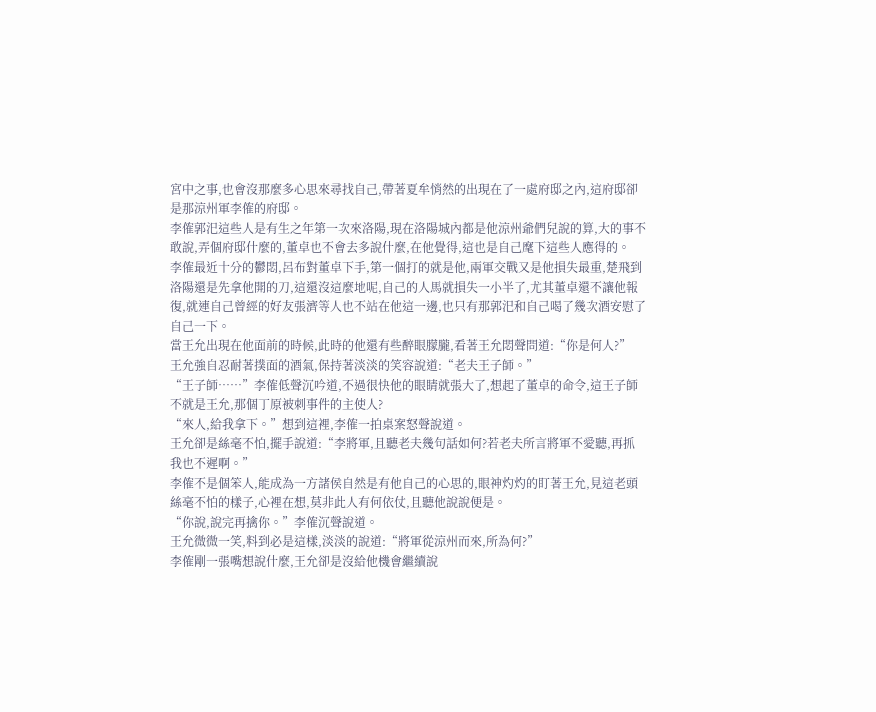宮中之事,也會沒那麼多心思來尋找自己,帶著夏牟悄然的出現在了一處府邸之內,這府邸卻是那涼州軍李傕的府邸。
李傕郭汜這些人是有生之年第一次來洛陽,現在洛陽城內都是他涼州爺們兒說的算,大的事不敢說,弄個府邸什麼的,董卓也不會去多說什麼,在他覺得,這也是自己麾下這些人應得的。
李傕最近十分的鬱悶,呂布對董卓下手,第一個打的就是他,兩軍交戰又是他損失最重,楚飛到洛陽還是先拿他開的刀,這還沒這麼地呢,自己的人馬就損失一小半了,尤其董卓還不讓他報復,就連自己曾經的好友張濟等人也不站在他這一邊,也只有那郭汜和自己喝了幾次酒安慰了自己一下。
當王允出現在他面前的時候,此時的他還有些醉眼朦朧,看著王允悶聲問道:“你是何人?”
王允強自忍耐著撲面的酒氣,保持著淡淡的笑容說道:“老夫王子師。”
“王子師……”李傕低聲沉吟道,不過很快他的眼睛就張大了,想起了董卓的命令,這王子師不就是王允,那個丁原被刺事件的主使人?
“來人,給我拿下。”想到這裡,李傕一拍桌案怒聲說道。
王允卻是絲毫不怕,擺手說道:“李將軍,且聽老夫幾句話如何?若老夫所言將軍不愛聽,再抓我也不遲啊。”
李傕不是個笨人,能成為一方諸侯自然是有他自己的心思的,眼神灼灼的盯著王允,見這老頭絲毫不怕的樣子,心裡在想,莫非此人有何依仗,且聽他說說便是。
“你說,說完再擒你。”李傕沉聲說道。
王允微微一笑,料到必是這樣,淡淡的說道:“將軍從涼州而來,所為何?”
李傕剛一張嘴想說什麼,王允卻是沒給他機會繼續說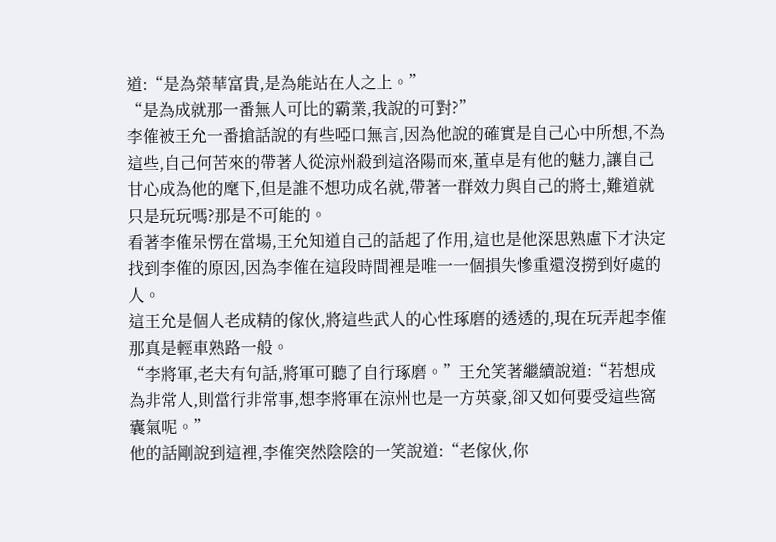道:“是為榮華富貴,是為能站在人之上。”
“是為成就那一番無人可比的霸業,我說的可對?”
李傕被王允一番搶話說的有些啞口無言,因為他說的確實是自己心中所想,不為這些,自己何苦來的帶著人從涼州殺到這洛陽而來,董卓是有他的魅力,讓自己甘心成為他的麾下,但是誰不想功成名就,帶著一群效力與自己的將士,難道就只是玩玩嗎?那是不可能的。
看著李傕呆愣在當場,王允知道自己的話起了作用,這也是他深思熟慮下才決定找到李傕的原因,因為李傕在這段時間裡是唯一一個損失慘重還沒撈到好處的人。
這王允是個人老成精的傢伙,將這些武人的心性琢磨的透透的,現在玩弄起李傕那真是輕車熟路一般。
“李將軍,老夫有句話,將軍可聽了自行琢磨。”王允笑著繼續說道:“若想成為非常人,則當行非常事,想李將軍在涼州也是一方英豪,卻又如何要受這些窩囊氣呢。”
他的話剛說到這裡,李傕突然陰陰的一笑說道:“老傢伙,你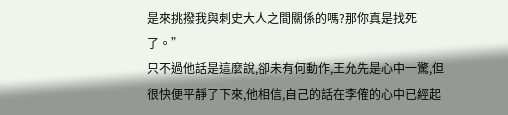是來挑撥我與刺史大人之間關係的嗎?那你真是找死了。”
只不過他話是這麼說,卻未有何動作,王允先是心中一驚,但很快便平靜了下來,他相信,自己的話在李傕的心中已經起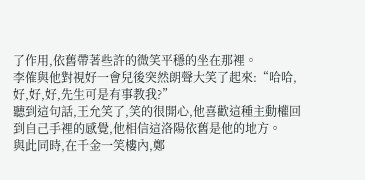了作用,依舊帶著些許的微笑平穩的坐在那裡。
李傕與他對視好一會兒後突然朗聲大笑了起來:“哈哈,好,好,好,先生可是有事教我?”
聽到這句話,王允笑了,笑的很開心,他喜歡這種主動權回到自己手裡的感覺,他相信這洛陽依舊是他的地方。
與此同時,在千金一笑樓內,鄭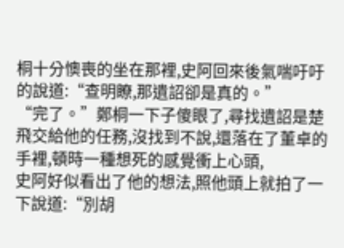桐十分懊喪的坐在那裡,史阿回來後氣喘吁吁的說道:“查明瞭,那遺詔卻是真的。”
“完了。”鄭桐一下子傻眼了,尋找遺詔是楚飛交給他的任務,沒找到不說,還落在了董卓的手裡,頓時一種想死的感覺衝上心頭,
史阿好似看出了他的想法,照他頭上就拍了一下說道:“別胡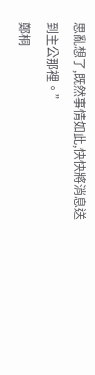思亂想了,既然事情如此,快快將消息送到主公那裡。”
鄭桐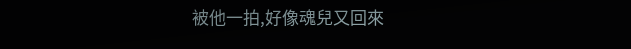被他一拍,好像魂兒又回來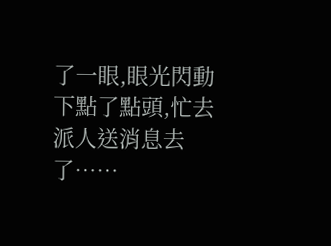了一眼,眼光閃動下點了點頭,忙去派人送消息去了……